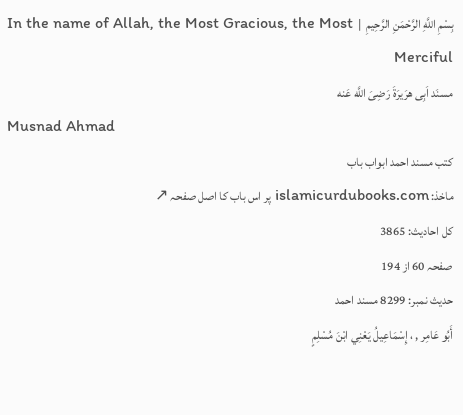بِسْمِ اللَّهِ الرَّحْمَنِ الرَّحِيمِ  |  In the name of Allah, the Most Gracious, the Most Merciful
مسنَد اَبِی هرَیرَةَ رَضِیَ اللَّه عَنه
Musnad Ahmad
کتب مسند احمد ابواب باب
ماخذ: islamicurdubooks.com پر اس باب کا اصل صفحہ ↗
کل احادیث: 3865
صفحہ 60 از 194
حدیث نمبر: 8299 مسند احمد
أَبُو عَامِر , ، إِسْمَاعِيلُ يَعْنِي ابْنَ مُسْلِمٍ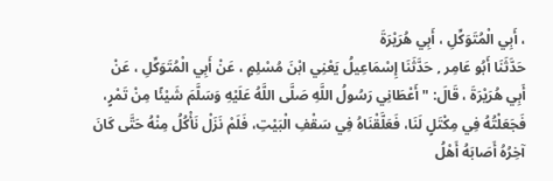، أَبِي الْمُتَوَكِّلِ ، أَبِي هُرَيْرَةَ
حَدَّثَنَا أَبُو عَامِر , حَدَّثَنَا إِسْمَاعِيلُ يَعْنِي ابْنَ مُسْلِمٍ ، عَنْ أَبِي الْمُتَوَكِّلِ ، عَنْ أَبِي هُرَيْرَةَ ، قَالَ: " أَعْطَانِي رَسُولُ اللَّهِ صَلَّى اللَّهُ عَلَيْهِ وَسَلَّمَ شَيْئًا مِنْ تَمْرٍ، فَجَعَلْتُهُ فِي مِكْتَلٍ لَنَا، فَعَلَّقْنَاهُ فِي سَقْفِ الْبَيْتِ، فَلَمْ نَزَلْ نَأْكُلُ مِنْهُ حَتَّى كَانَ آخِرُهُ أَصَابَهُ أَهْلُ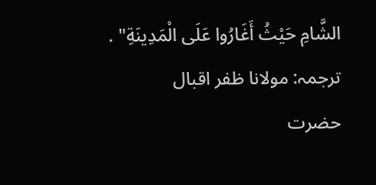الشَّامِ حَيْثُ أَغَارُوا عَلَى الْمَدِينَةِ" .
ترجمہ: مولانا ظفر اقبال
حضرت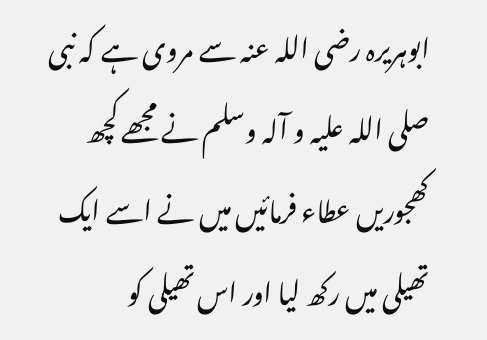ابوہریرہ رضی اللہ عنہ سے مروی ہے کہ نبی صلی اللہ علیہ و آلہ وسلم نے مجھے کچھ کھجوریں عطاء فرمائیں میں نے اسے ایک تھیلی میں رکھ لیا اور اس تھیلی کو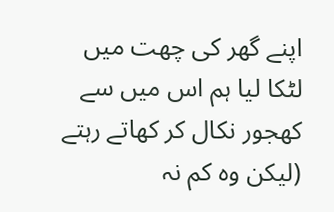اپنے گھر کی چھت میں لٹکا لیا ہم اس میں سے کھجور نکال کر کھاتے رہتے (لیکن وہ کم نہ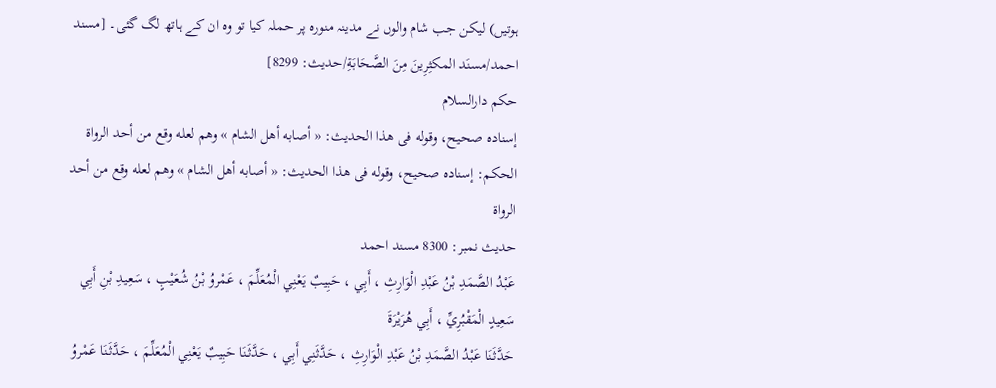ہوتیں) لیکن جب شام والوں نے مدینہ منورہ پر حملہ کیا تو وہ ان کے ہاتھ لگ گئی۔ [مسند احمد/مسنَد المكثِرِینَ مِنَ الصَّحَابَةِ/حدیث: 8299]
حکم دارالسلام
إسناده صحيح، وقوله فى هذا الحديث: « أصابه أهل الشام » وهم لعله وقع من أحد الرواة
الحكم: إسناده صحيح، وقوله فى هذا الحديث: « أصابه أهل الشام » وهم لعله وقع من أحد الرواة
حدیث نمبر: 8300 مسند احمد
عَبْدُ الصَّمَدِ بْنُ عَبْدِ الْوَارِثِ ، أَبِي ، حَبِيبٌ يَعْنِي الْمُعَلِّمَ ، عَمْروُ بْنُ شُعَيْبٍ ، سَعِيدِ بْنِ أَبِي سَعِيدٍ الْمَقْبُرِيِّ ، أَبِي هُرَيْرَةَ
حَدَّثَنَا عَبْدُ الصَّمَدِ بْنُ عَبْدِ الْوَارِثِ ، حَدَّثَنِي أَبِي ، حَدَّثَنَا حَبِيبٌ يَعْنِي الْمُعَلِّمَ ، حَدَّثَنَا عَمْروُ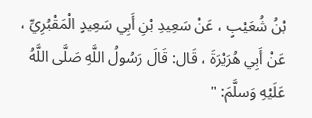بْنُ شُعَيْبٍ ، عَنْ سَعِيدِ بْنِ أَبِي سَعِيدٍ الْمَقْبُرِيِّ ، عَنْ أَبِي هُرَيْرَةَ ، قَال: قَالَ رَسُولُ اللَّهِ صَلَّى اللَّهُ عَلَيْهِ وَسلَّمَ: "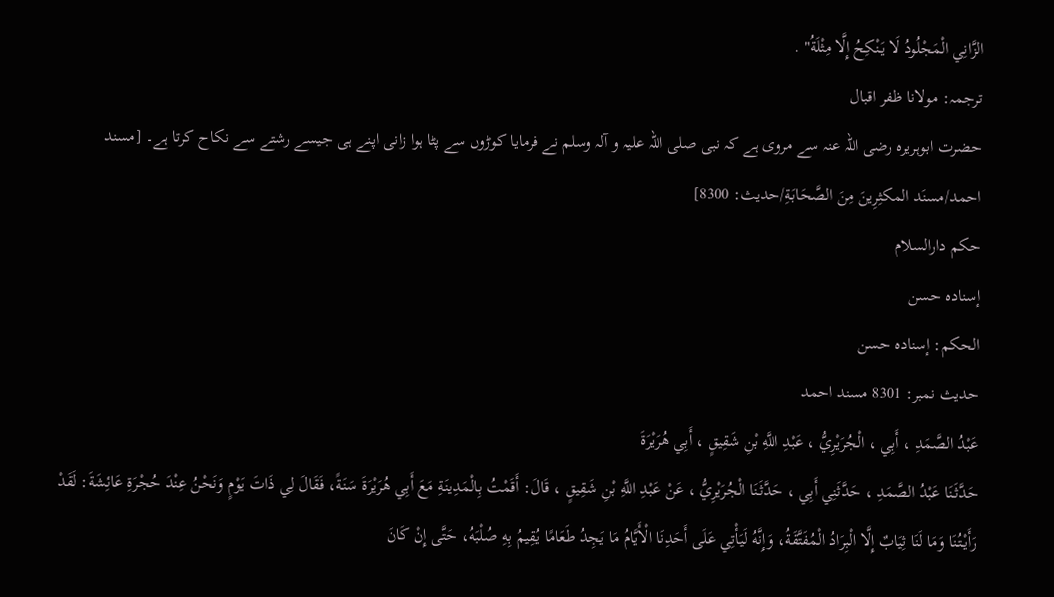الزَّانِي الْمَجْلُودُ لَا يَنْكِحُ إِلَّا مِثْلَةُ" .
ترجمہ: مولانا ظفر اقبال
حضرت ابوہریرہ رضی اللہ عنہ سے مروی ہے کہ نبی صلی اللہ علیہ و آلہ وسلم نے فرمایا کوڑوں سے پٹا ہوا زانی اپنے ہی جیسے رشتے سے نکاح کرتا ہے۔ [مسند احمد/مسنَد المكثِرِینَ مِنَ الصَّحَابَةِ/حدیث: 8300]
حکم دارالسلام
إسناده حسن
الحكم: إسناده حسن
حدیث نمبر: 8301 مسند احمد
عَبْدُ الصَّمَدِ ، أَبِي ، الْجُرَيْرِيُّ ، عَبْدِ اللَّهِ بْنِ شَقِيقٍ ، أَبِي هُرَيْرَةَ
حَدَّثَنَا عَبْدُ الصَّمَدِ ، حَدَّثَنِي أَبِي ، حَدَّثَنَا الْجُرَيْرِيُّ ، عَنْ عَبْدِ اللَّهِ بْنِ شَقِيقٍ ، قَالَ: أَقَمْتُ بِالْمَدِينَةِ مَعَ أَبِي هُرَيْرَةَ سَنَةً، فَقَالَ لِي ذَاتَ يَوْمٍ وَنَحْنُ عِنْدَ حُجْرَةِ عَائِشَةَ: لَقَدْ رَأَيْتُنَا وَمَا لَنَا ثِيَابٌ إِلَّا الْبِرَادُ الْمُفَتَّقَةُ، وَإِنَّهُ لَيَأْتِي عَلَى أَحَدِنَا الْأَيَّامُ مَا يَجِدُ طَعَامًا يُقِيمُ بِهِ صُلْبَهُ، حَتَّى إِنْ كَانَ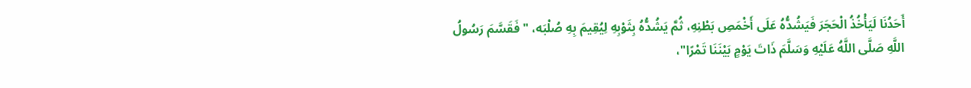أَحَدُنَا لَيَأْخُذُ الْحَجَرَ فَيَشُدُّهُ عَلَى أَخْمَصِ بَطْنِهِ، ثُمَّ يَشُدُّهُ بِثَوْبِهِ لِيُقِيمَ بِهِ صُلْبَه، " فَقَسَّمَ رَسُولُ اللَّهِ صَلَّى اللَّهُ عَلَيْهِ وَسَلَّمَ ذَاتَ يَوْمٍ بَيْنَنَا تَمْرًا"،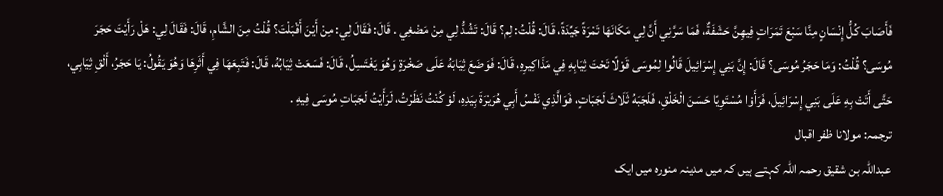فَأَصَابَ كُلُّ إِنْسَانٍ مِنَّا سَبْعَ تَمَرَاتٍ فِيهِنَّ حَشَفَةٌ، فَمَا سَرَّنِي أَنَّ لِي مَكَانَهَا تَمْرَةً جَيِّدَةً، قَالَ: قُلْتُ: لِم؟ قَالَ: تَشُدُّ لِي مِنْ مَضْغِي . قَالَ: فَقَالَ لِي: مِنْ أَيْنَ أَقْبَلْتَ؟ قُلْتُ مِنَ الشَّامِ، قَالَ: فَقَالَ لِي: هَلْ رَأَيْتَ حَجَرَ مُوسَى؟ قُلْتُ: وَمَا حَجَرُ مُوسَى؟ قَالَ: إِنَّ بَنِي إِسْرَائِيلَ قَالُوا لِمُوسَى قَوْلًا تَحْتَ ثِيَابِهِ فِي مَذَاكِيرِهِ، قَالَ: فَوَضَعَ ثِيَابَهُ عَلَى صَخْرَةٍ وَهُوَ يَغْتَسِلُ، قَالَ: فَسَعَتْ ثِيَابُهُ، قَالَ: فَتَبِعَهَا فِي أَثَرِهَا وَهُوَ يَقُولُ: يَا حَجَرُ، أَلْقِ ثِيَابِي، حَتَّى أَتَتْ بِهِ عَلَى بَنِي إِسْرَائِيلَ، فَرَأَوْا مُسْتَوِيًا حَسَنَ الْخَلْقِ، فَلَجَبَهُ ثَلَاثَ لَجَبَاتٍ، فَوَالَّذِي نَفْسُ أَبِي هُرَيْرَةَ بِيَدِهِ، لَوْ كُنْتُ نَظَرْتُ، لَرَأَيْتُ لَجَبَاتِ مُوسَى فِيهِ .
ترجمہ: مولانا ظفر اقبال
عبداللہ بن شقیق رحمہ اللہ کہتے ہیں کہ میں مدینہ منورہ میں ایک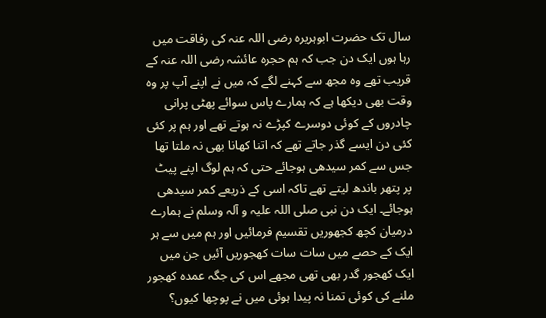سال تک حضرت ابوہریرہ رضی اللہ عنہ کی رفاقت میں رہا ہوں ایک دن جب کہ ہم حجرہ عائشہ رضی اللہ عنہ کے قریب تھے وہ مجھ سے کہنے لگے کہ میں نے اپنے آپ پر وہ وقت بھی دیکھا ہے کہ ہمارے پاس سوائے پھٹی پرانی چادروں کے کوئی دوسرے کپڑے نہ ہوتے تھے اور ہم پر کئی کئی دن ایسے گذر جاتے تھے کہ اتنا کھانا بھی نہ ملتا تھا جس سے کمر سیدھی ہوجائے حتی کہ ہم لوگ اپنے پیٹ پر پتھر باندھ لیتے تھے تاکہ اسی کے ذریعے کمر سیدھی ہوجائے۔ ایک دن نبی صلی اللہ علیہ و آلہ وسلم نے ہمارے درمیان کچھ کجھوریں تقسیم فرمائیں اور ہم میں سے ہر ایک کے حصے میں سات سات کھجوریں آئیں جن میں ایک کھجور گدر بھی تھی مجھے اس کی جگہ عمدہ کھجور ملنے کی کوئی تمنا نہ پیدا ہوئی میں نے پوچھا کیوں؟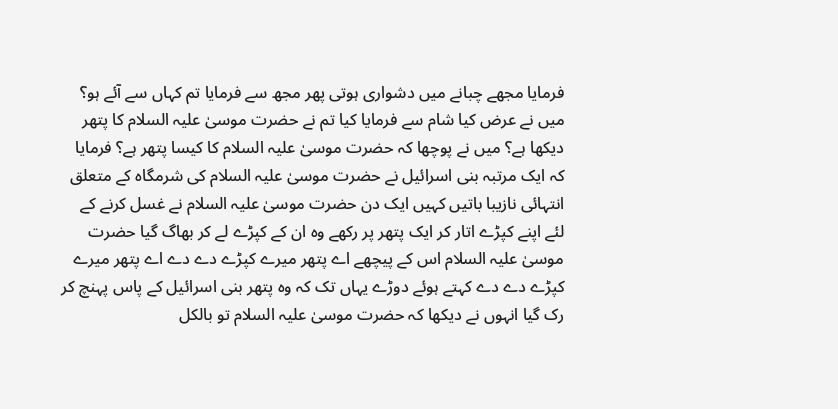فرمایا مجھے چبانے میں دشواری ہوتی پھر مجھ سے فرمایا تم کہاں سے آئے ہو؟ میں نے عرض کیا شام سے فرمایا کیا تم نے حضرت موسیٰ علیہ السلام کا پتھر دیکھا ہے؟ میں نے پوچھا کہ حضرت موسیٰ علیہ السلام کا کیسا پتھر ہے؟ فرمایا کہ ایک مرتبہ بنی اسرائیل نے حضرت موسیٰ علیہ السلام کی شرمگاہ کے متعلق انتہائی نازیبا باتیں کہیں ایک دن حضرت موسیٰ علیہ السلام نے غسل کرنے کے لئے اپنے کپڑے اتار کر ایک پتھر پر رکھے وہ ان کے کپڑے لے کر بھاگ گیا حضرت موسیٰ علیہ السلام اس کے پیچھے اے پتھر میرے کپڑے دے دے اے پتھر میرے کپڑے دے دے کہتے ہوئے دوڑے یہاں تک کہ وہ پتھر بنی اسرائیل کے پاس پہنچ کر رک گیا انہوں نے دیکھا کہ حضرت موسیٰ علیہ السلام تو بالکل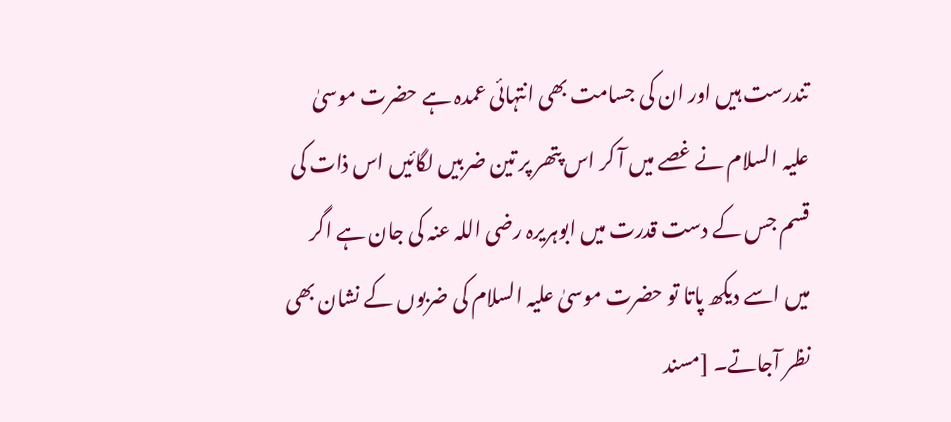تندرست ہیں اور ان کی جسامت بھی انتہائی عمدہ ہے حضرت موسیٰ علیہ السلام نے غصے میں آ کر اس پتھر پر تین ضربیں لگائیں اس ذات کی قسم جس کے دست قدرت میں ابوہریرہ رضی اللہ عنہ کی جان ہے اگر میں اسے دیکھ پاتا تو حضرت موسیٰ علیہ السلام کی ضربوں کے نشان بھی نظر آجاتے۔ [مسند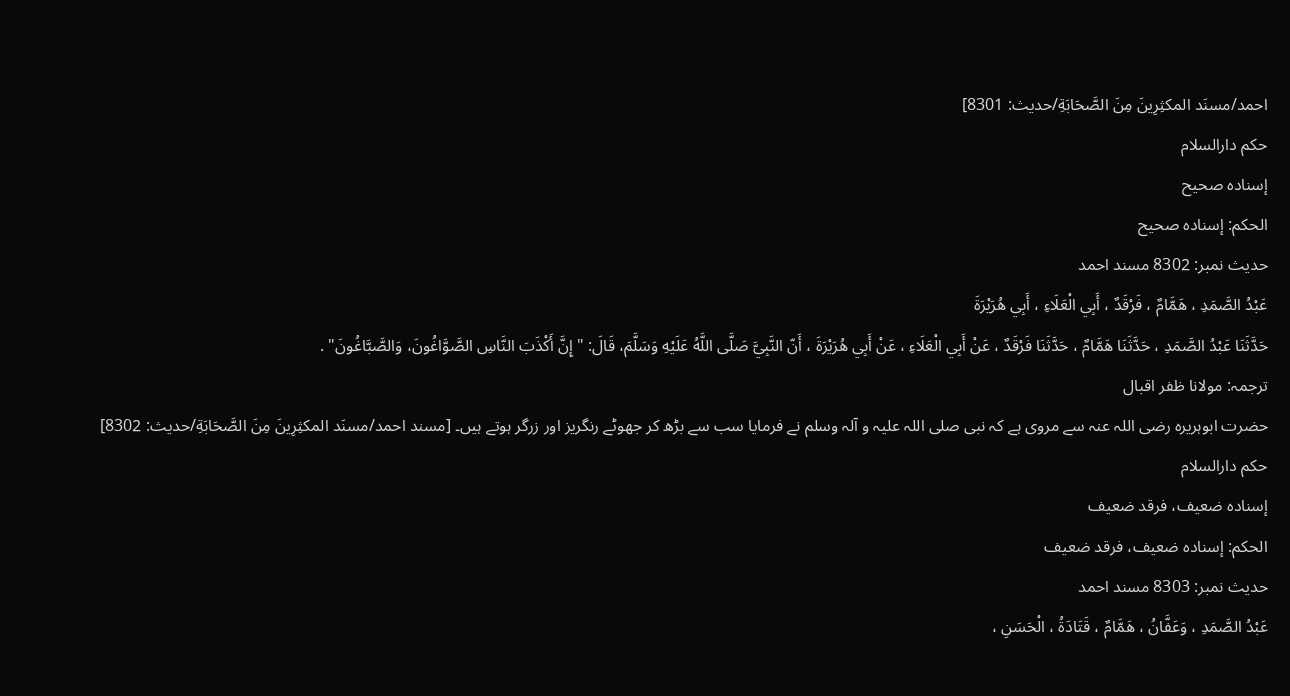احمد/مسنَد المكثِرِینَ مِنَ الصَّحَابَةِ/حدیث: 8301]
حکم دارالسلام
إسناده صحيح
الحكم: إسناده صحيح
حدیث نمبر: 8302 مسند احمد
عَبْدُ الصَّمَدِ ، هَمَّامٌ ، فَرْقَدٌ ، أَبِي الْعَلَاءِ ، أَبِي هُرَيْرَةَ
حَدَّثَنَا عَبْدُ الصَّمَدِ ، حَدَّثَنَا هَمَّامٌ ، حَدَّثَنَا فَرْقَدٌ ، عَنْ أَبِي الْعَلَاءِ ، عَنْ أَبِي هُرَيْرَةَ ، أَنّ النَّبِيَّ صَلَّى اللَّهُ عَلَيْهِ وَسَلَّمَ، قَالَ: " إِنَّ أَكْذَبَ النَّاسِ الصَّوَّاغُونَ، وَالصَّبَّاغُونَ" .
ترجمہ: مولانا ظفر اقبال
حضرت ابوہریرہ رضی اللہ عنہ سے مروی ہے کہ نبی صلی اللہ علیہ و آلہ وسلم نے فرمایا سب سے بڑھ کر جھوٹے رنگریز اور زرگر ہوتے ہیں۔ [مسند احمد/مسنَد المكثِرِینَ مِنَ الصَّحَابَةِ/حدیث: 8302]
حکم دارالسلام
إسناده ضعيف، فرقد ضعيف
الحكم: إسناده ضعيف، فرقد ضعيف
حدیث نمبر: 8303 مسند احمد
عَبْدُ الصَّمَدِ ، وَعَفَّانُ ، هَمَّامٌ ، قَتَادَةُ ، الْحَسَنِ ،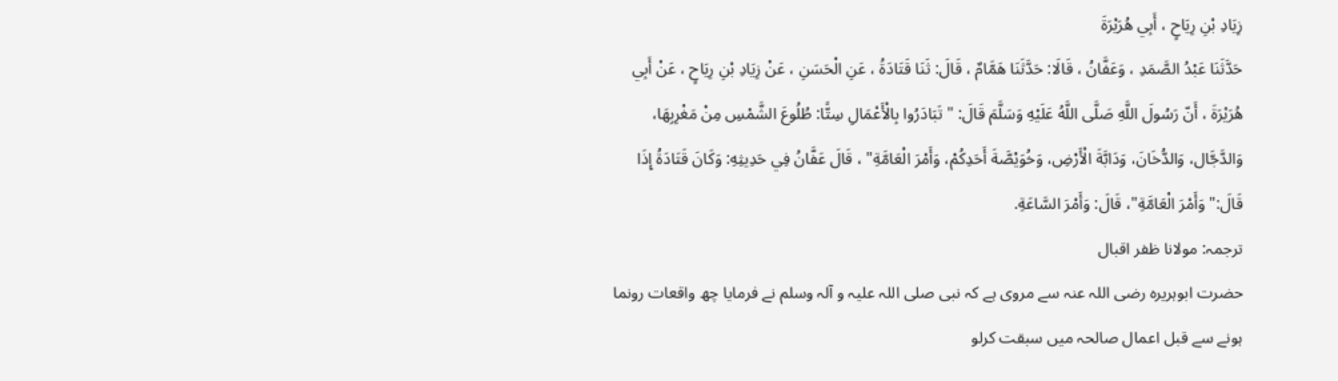زِيَادِ بْنِ رِيَاحٍ ، أَبِي هُرَيْرَةَ
حَدَّثَنَا عَبْدُ الصَّمَدِ ، وَعَفَّانُ ، قَالَا: حَدَّثَنَا هَمَّامٌ ، قَالَ: ثَنَا قَتَادَةُ ، عَنِ الْحَسَنِ ، عَنْ زِيَادِ بْنِ رِيَاحٍ ، عَنْ أَبِي هُرَيْرَةَ ، أَنّ رَسُولَ اللَّهِ صَلَّى اللَّهُ عَلَيْهِ وَسَلَّمَ قَالَ: " تَبَادَرُوا بِالْأَعْمَالِ سِتًّا: طُلُوعَ الشَّمْسِ مِنْ مَغْرِبِهَا، وَالدَّجَّال، وَالدُّخَانَ، وَدَابَّةَ الْأَرْضِ، وَخُوَيْصَّةَ أَحَدِكُمْ، وَأَمْرَ الْعَامَّةِ" ، قَالَ عَفَّانُ فِي حَدِيثِهِ: وَكَانَ قَتَادَةُ إِذَا قَالَ:" وَأَمْرَ الْعَامَّةِ"، قَالَ: وَأَمْرَ السَّاعَةِ.
ترجمہ: مولانا ظفر اقبال
حضرت ابوہریرہ رضی اللہ عنہ سے مروی ہے کہ نبی صلی اللہ علیہ و آلہ وسلم نے فرمایا چھ واقعات رونما ہونے سے قبل اعمال صالحہ میں سبقت کرلو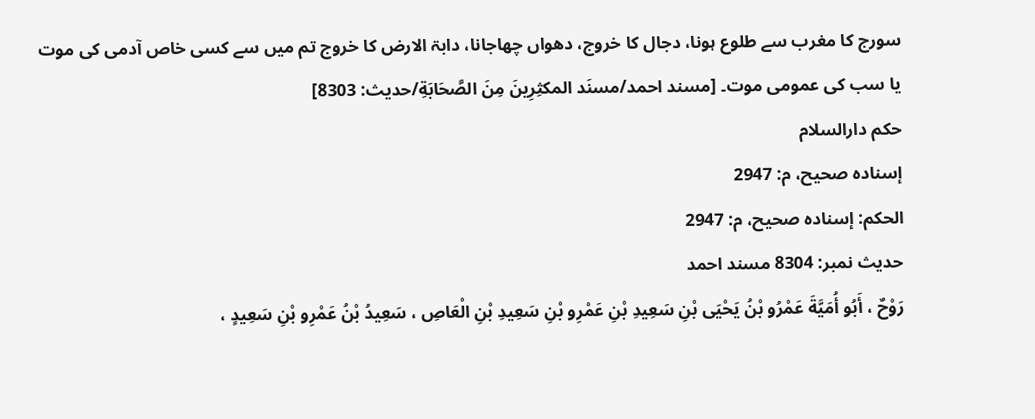سورج کا مغرب سے طلوع ہونا، دجال کا خروج، دھواں چھاجانا، دابۃ الارض کا خروج تم میں سے کسی خاص آدمی کی موت یا سب کی عمومی موت۔ [مسند احمد/مسنَد المكثِرِینَ مِنَ الصَّحَابَةِ/حدیث: 8303]
حکم دارالسلام
إسناده صحيح، م: 2947
الحكم: إسناده صحيح، م: 2947
حدیث نمبر: 8304 مسند احمد
رَوْحٌ ، أَبُو أُمَيَّةَ عَمْرُو بْنُ يَحْيَى بْنِ سَعِيدِ بْنِ عَمْرِو بْنِ سَعِيدِ بْنِ الْعَاصِ ، سَعِيدُ بْنُ عَمْرِو بْنِ سَعِيدٍ ،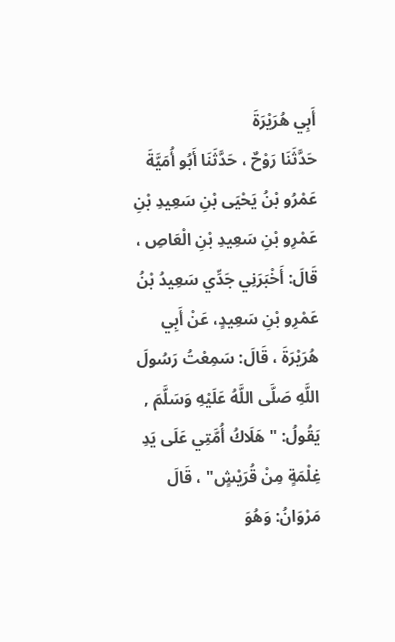أَبِي هُرَيْرَةَ
حَدَّثَنَا رَوْحٌ ، حَدَّثَنَا أَبُو أُمَيَّةَ عَمْرُو بْنُ يَحْيَى بْنِ سَعِيدِ بْنِ عَمْرِو بْنِ سَعِيدِ بْنِ الْعَاصِ ، قَالَ: أَخْبَرَنِي جَدِّي سَعِيدُ بْنُ عَمْرِو بْنِ سَعِيدٍ، عَنْ أَبِي هُرَيْرَةَ ، قَالَ: سَمِعْتُ رَسُولَ اللَّهِ صَلَّى اللَّهُ عَلَيْهِ وَسَلَّمَ , يَقُولُ: " هَلَاكُ أُمَّتِي عَلَى يَدِ غِلْمَةٍ مِنْ قُرَيْشٍ" ، قَالَ مَرْوَانُ: وَهُوَ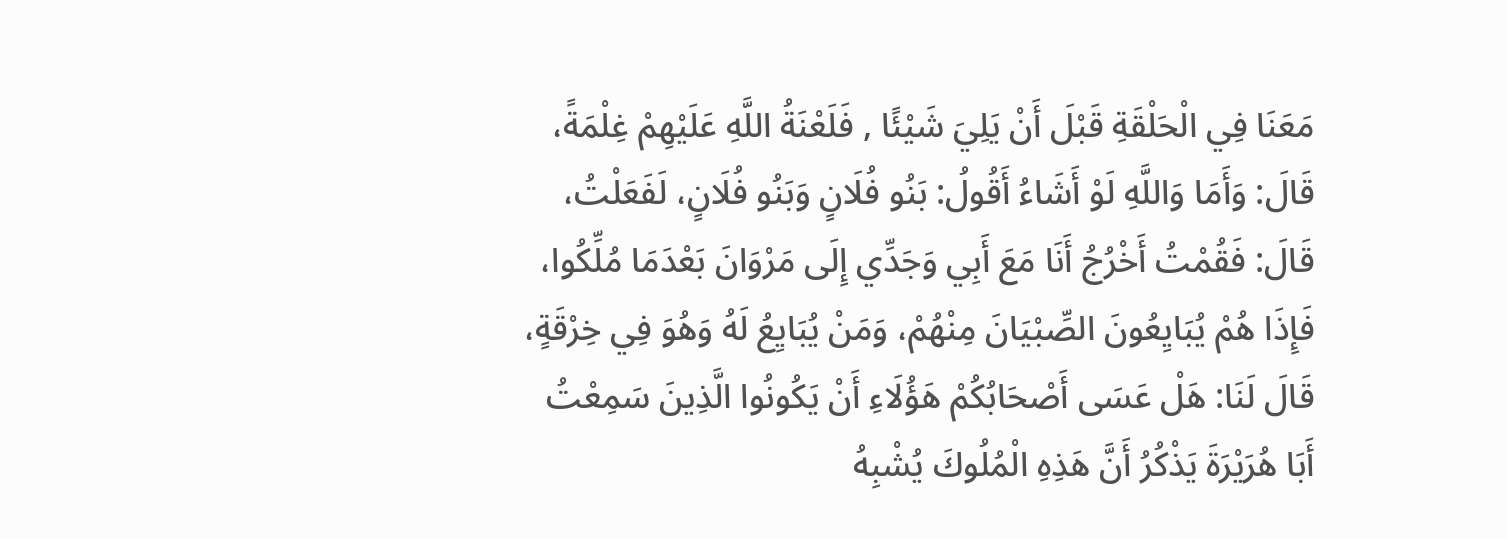مَعَنَا فِي الْحَلْقَةِ قَبْلَ أَنْ يَلِيَ شَيْئًا , فَلَعْنَةُ اللَّهِ عَلَيْهِمْ غِلْمَةً، قَالَ: وَأَمَا وَاللَّهِ لَوْ أَشَاءُ أَقُولُ: بَنُو فُلَانٍ وَبَنُو فُلَانٍ، لَفَعَلْتُ، قَالَ: فَقُمْتُ أَخْرُجُ أَنَا مَعَ أَبِي وَجَدِّي إِلَى مَرْوَانَ بَعْدَمَا مُلِّكُوا، فَإِذَا هُمْ يُبَايِعُونَ الصِّبْيَانَ مِنْهُمْ، وَمَنْ يُبَايِعُ لَهُ وَهُوَ فِي خِرْقَةٍ، قَالَ لَنَا: هَلْ عَسَى أَصْحَابُكُمْ هَؤُلَاءِ أَنْ يَكُونُوا الَّذِينَ سَمِعْتُ أَبَا هُرَيْرَةَ يَذْكُرُ أَنَّ هَذِهِ الْمُلُوكَ يُشْبِهُ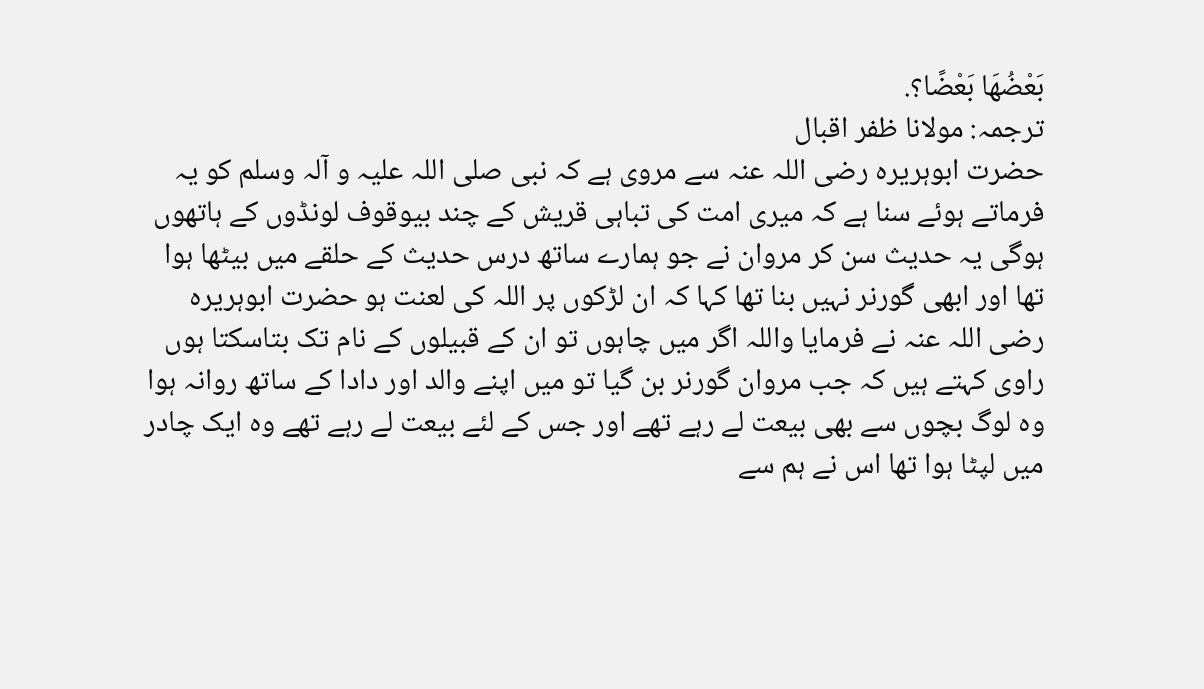بَعْضُهَا بَعْضًا؟.
ترجمہ: مولانا ظفر اقبال
حضرت ابوہریرہ رضی اللہ عنہ سے مروی ہے کہ نبی صلی اللہ علیہ و آلہ وسلم کو یہ فرماتے ہوئے سنا ہے کہ میری امت کی تباہی قریش کے چند بیوقوف لونڈوں کے ہاتھوں ہوگی یہ حدیث سن کر مروان نے جو ہمارے ساتھ درس حدیث کے حلقے میں بیٹھا ہوا تھا اور ابھی گورنر نہیں بنا تھا کہا کہ ان لڑکوں پر اللہ کی لعنت ہو حضرت ابوہریرہ رضی اللہ عنہ نے فرمایا واللہ اگر میں چاہوں تو ان کے قبیلوں کے نام تک بتاسکتا ہوں راوی کہتے ہیں کہ جب مروان گورنر بن گیا تو میں اپنے والد اور دادا کے ساتھ روانہ ہوا وہ لوگ بچوں سے بھی بیعت لے رہے تھے اور جس کے لئے بیعت لے رہے تھے وہ ایک چادر میں لپٹا ہوا تھا اس نے ہم سے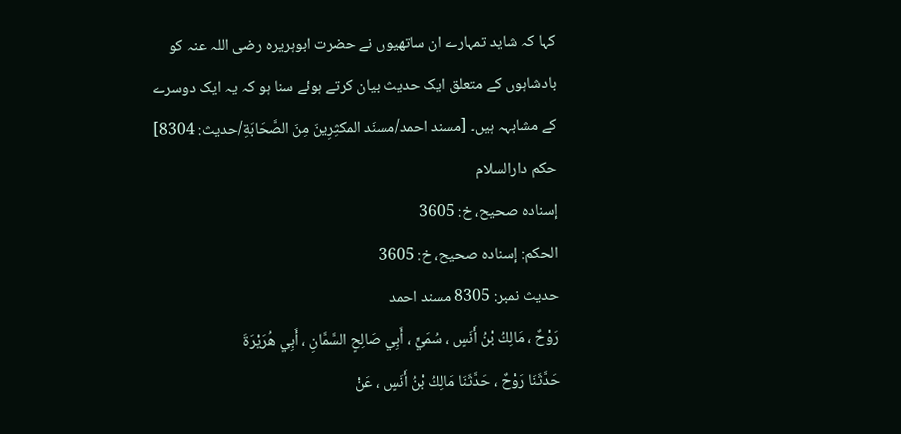کہا کہ شاید تمہارے ان ساتھیوں نے حضرت ابوہریرہ رضی اللہ عنہ کو بادشاہوں کے متعلق ایک حدیث بیان کرتے ہوئے سنا ہو کہ یہ ایک دوسرے کے مشابہہ ہیں۔ [مسند احمد/مسنَد المكثِرِینَ مِنَ الصَّحَابَةِ/حدیث: 8304]
حکم دارالسلام
إسناده صحيح، خ: 3605
الحكم: إسناده صحيح، خ: 3605
حدیث نمبر: 8305 مسند احمد
رَوْحٌ ، مَالِكُ بْنُ أَنَسٍ ، سُمَيٍّ ، أَبِي صَالِحٍ السَّمَّانِ ، أَبِي هُرَيْرَةَ
حَدَّثَنَا رَوْحٌ ، حَدَّثَنَا مَالِكُ بْنُ أَنَسٍ ، عَنْ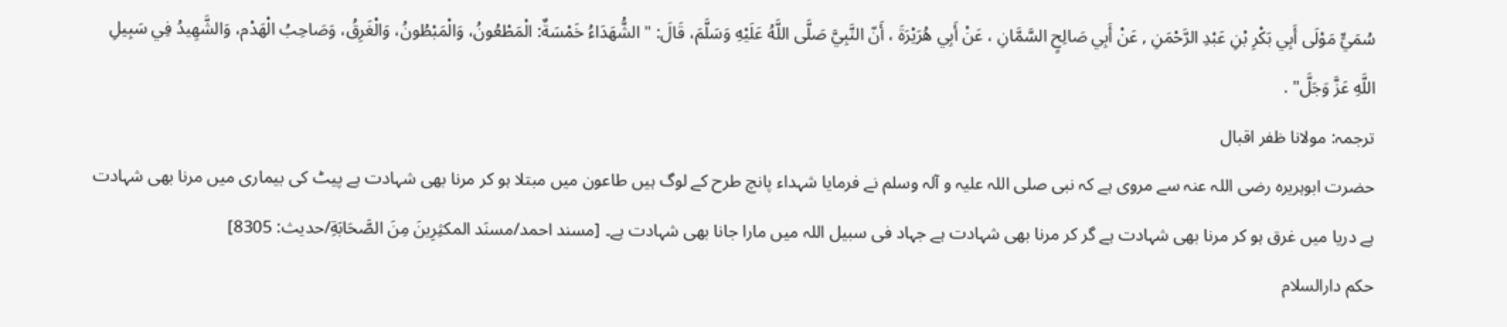سُمَيٍّ مَوْلَى أَبِي بَكْرِ بْنِ عَبْدِ الرَّحْمَنِ , عَنْ أَبِي صَالِحٍ السَّمَّانِ ، عَنْ أَبِي هُرَيْرَةَ ، أَنّ النَّبِيَّ صَلَّى اللَّهُ عَلَيْهِ وَسَلَّمَ، قَالَ: " الشُّهَدَاءُ خَمْسَةٌ: الْمَطْعُونُ، وَالْمَبْطُونُ، وَالْغَرِقُ، وَصَاحِبُ الْهَدْم، وَالشَّهِيدُ فِي سَبِيلِ اللَّهِ عَزَّ وَجَلَّ" .
ترجمہ: مولانا ظفر اقبال
حضرت ابوہریرہ رضی اللہ عنہ سے مروی ہے کہ نبی صلی اللہ علیہ و آلہ وسلم نے فرمایا شہداء پانچ طرح کے لوگ ہیں طاعون میں مبتلا ہو کر مرنا بھی شہادت ہے پیٹ کی بیماری میں مرنا بھی شہادت ہے دریا میں غرق ہو کر مرنا بھی شہادت ہے گر کر مرنا بھی شہادت ہے جہاد فی سبیل اللہ میں مارا جانا بھی شہادت ہے۔ [مسند احمد/مسنَد المكثِرِینَ مِنَ الصَّحَابَةِ/حدیث: 8305]
حکم دارالسلام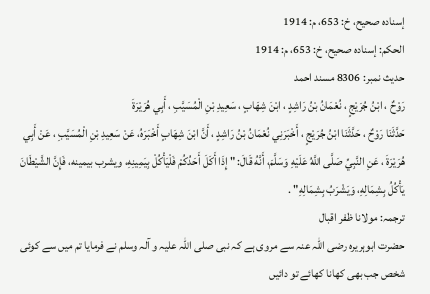إسناده صحيح، خ: 653، م: 1914
الحكم: إسناده صحيح، خ: 653، م: 1914
حدیث نمبر: 8306 مسند احمد
رَوْحٌ ، ابْنُ جُرَيْجٍ ، نُعْمَانُ بْنُ رَاشِدٍ ، ابْنَ شِهَابٍ ، سَعِيدِ بْنِ الْمُسَيَّبِ ، أَبِي هُرَيْرَةَ
حَدَّثَنَا رَوْحٌ ، حَدَّثَنَا ابْنُ جُرَيْجٍ ، أَخْبَرَنِي نُعْمَانُ بْنُ رَاشِدٍ ، أَنَّ ابْنَ شِهَابٍ أَخْبَرَهُ، عَنْ سَعِيدِ بْنِ الْمُسَيَّبِ ، عَنْ أَبِي هُرَيْرَةَ ، عَنِ النَّبِيِّ صَلَّى اللَّهُ عَلَيْهِ وَسَلَّمَ، أَنَّهُ قَالَ: " إِذَا أَكَلَ أَحَدُكُمْ فَلْيَأْكُلْ بِيَمِينِهِ، ويشرب بيمينه، فَإِنَّ الشَّيْطَانَ يَأْكُلُ بِشِمَالِهِ، وَيَشْرَبُ بِشِمَالِهِ" .
ترجمہ: مولانا ظفر اقبال
حضرت ابوہریرہ رضی اللہ عنہ سے مروی ہے کہ نبی صلی اللہ علیہ و آلہ وسلم نے فرمایا تم میں سے کوئی شخص جب بھی کھانا کھائے تو دائیں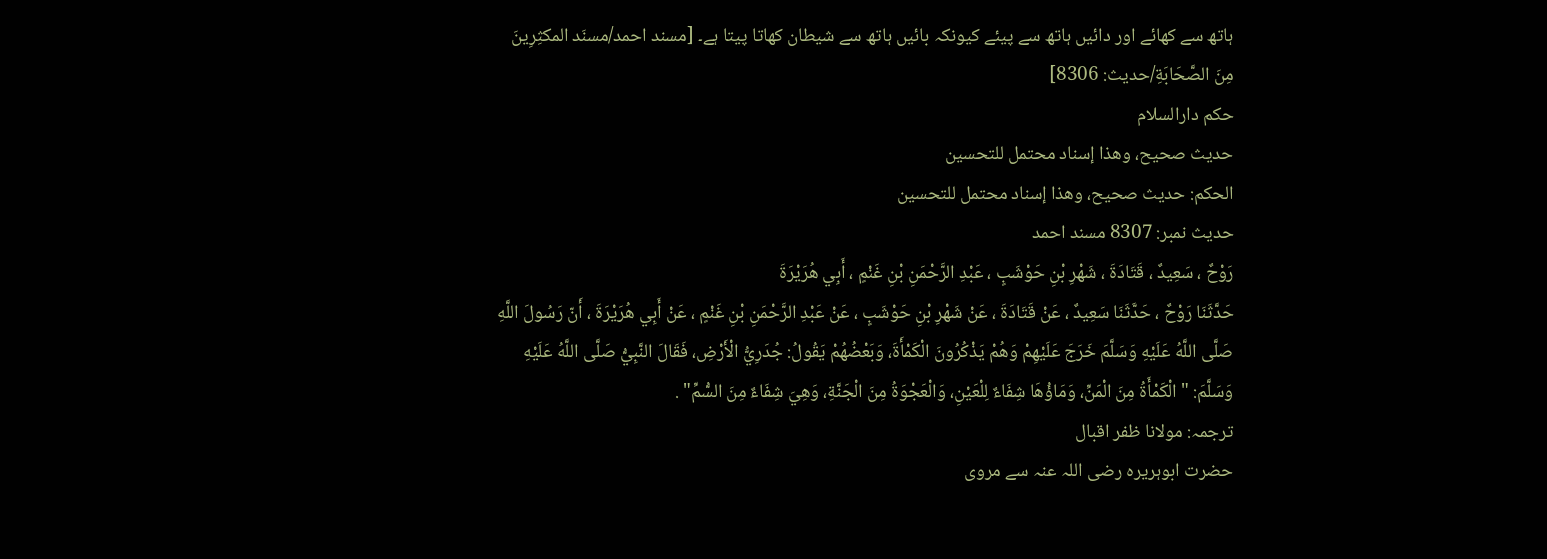ہاتھ سے کھائے اور دائیں ہاتھ سے پیئے کیونکہ بائیں ہاتھ سے شیطان کھاتا پیتا ہے۔ [مسند احمد/مسنَد المكثِرِینَ مِنَ الصَّحَابَةِ/حدیث: 8306]
حکم دارالسلام
حديث صحيح، وهذا إسناد محتمل للتحسين
الحكم: حديث صحيح، وهذا إسناد محتمل للتحسين
حدیث نمبر: 8307 مسند احمد
رَوْحٌ ، سَعِيدٌ ، قَتَادَةَ ، شَهْرِ بْنِ حَوْشَبٍ ، عَبْدِ الرَّحْمَنِ بْنِ غَنْمٍ ، أَبِي هُرَيْرَةَ
حَدَّثَنَا رَوْحٌ ، حَدَّثَنَا سَعِيدٌ ، عَنْ قَتَادَةَ ، عَنْ شَهْرِ بْنِ حَوْشَبٍ ، عَنْ عَبْدِ الرَّحْمَنِ بْنِ غَنْمٍ ، عَنْ أَبِي هُرَيْرَةَ ، أَنّ رَسُولَ اللَّهِ صَلَّى اللَّهُ عَلَيْهِ وَسَلَّمَ خَرَجَ عَلَيْهِمْ وَهُمْ يَذْكُرُونَ الْكَمْأَةَ، وَبَعْضُهُمْ يَقُولُ: جُدَرِيُّ الْأَرْضِ، فَقَالَ النَّبِيُّ صَلَّى اللَّهُ عَلَيْهِ وَسَلَّمَ: " الْكَمْأَةُ مِنَ الْمَنِّ، وَمَاؤُهَا شِفَاءٌ لِلْعَيْنِ، وَالْعَجْوَةُ مِنَ الْجَنَّةِ، وَهِيَ شِفَاءٌ مِنَ السُّمِّ" .
ترجمہ: مولانا ظفر اقبال
حضرت ابوہریرہ رضی اللہ عنہ سے مروی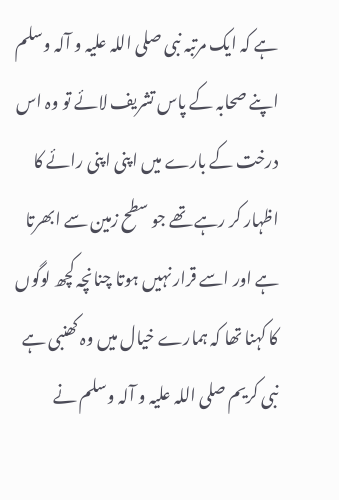ہے کہ ایک مرتبہ نبی صلی اللہ علیہ و آلہ وسلم اپنے صحابہ کے پاس تشریف لائے تو وہ اس درخت کے بارے میں اپنی اپنی رائے کا اظہار کر رہے تھے جو سطح زمین سے ابھرتا ہے اور اسے قرار نہیں ہوتا چنانچہ کچھ لوگوں کا کہنا تھا کہ ہمارے خیال میں وہ کھنبی ہے نبی کریم صلی اللہ علیہ و آلہ وسلم نے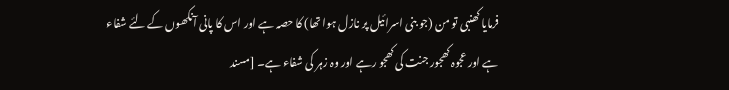فرمایا کھنبی تو من (جو بنی اسرائیل پر نازل ہوا تھا) کا حصہ ہے اور اس کا پانی آنکھوں کے لئے شفاء ہے اور عجوہ کھجور جنت کی کھجو رہے اور وہ زہر کی شفاء ہے۔ [مسند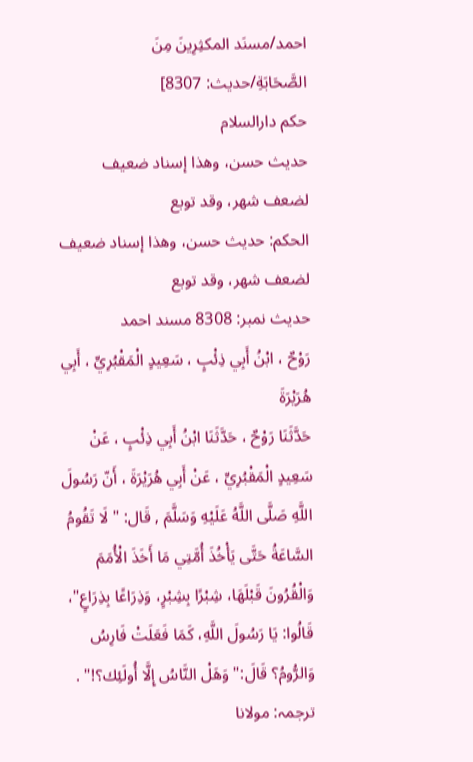احمد/مسنَد المكثِرِینَ مِنَ الصَّحَابَةِ/حدیث: 8307]
حکم دارالسلام
حديث حسن، وهذا إسناد ضعيف لضعف شهر، وقد توبع
الحكم: حديث حسن، وهذا إسناد ضعيف لضعف شهر، وقد توبع
حدیث نمبر: 8308 مسند احمد
رَوْحٌ ، ابْنُ أَبِي ذِئْبٍ ، سَعِيدٍ الْمَقْبُرِيِّ ، أَبِي هُرَيْرَةَ
حَدَّثَنَا رَوْحٌ ، حَدَّثَنَا ابْنُ أَبِي ذِئْبٍ ، عَنْ سَعِيدٍ الْمَقْبُرِيِّ ، عَنْ أَبِي هُرَيْرَةَ ، أَنّ رَسُولَ اللَّهِ صَلَّى اللَّهُ عَلَيْهِ وَسَلَّمَ , قَال: " لَا تَقُومُ السَّاعَةُ حَتَّى يَأْخُذَ أُمَّتِي مَا أَخَذَ الْأُمَمَ وَالْقُرُونَ قَبْلَهَا، شِبْرًا بِشِبْرٍ، وَذِرَاعًا بِذِرَاعٍ"، قَالُوا: يَا رَسُولَ اللَّهِ، كَمَا فَعَلَتْ فَارِسُ وَالرُّومُ؟ قَالَ:" وَهَلْ النَّاسُ إِلَّا أُولَئِك؟!" .
ترجمہ: مولانا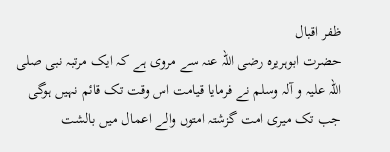ظفر اقبال
حضرت ابوہریرہ رضی اللہ عنہ سے مروی ہے کہ ایک مرتبہ نبی صلی اللہ علیہ و آلہ وسلم نے فرمایا قیامت اس وقت تک قائم نہیں ہوگی جب تک میری امت گزشتہ امتوں والے اعمال میں بالشت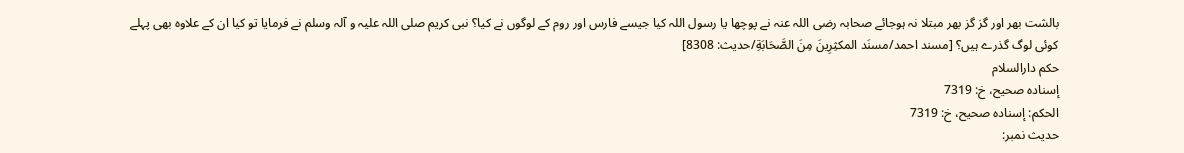بالشت بھر اور گز گز بھر مبتلا نہ ہوجائے صحابہ رضی اللہ عنہ نے پوچھا یا رسول اللہ کیا جیسے فارس اور روم کے لوگوں نے کیا؟ نبی کریم صلی اللہ علیہ و آلہ وسلم نے فرمایا تو کیا ان کے علاوہ بھی پہلے کوئی لوگ گذرے ہیں؟ [مسند احمد/مسنَد المكثِرِینَ مِنَ الصَّحَابَةِ/حدیث: 8308]
حکم دارالسلام
إسناده صحيح، خ: 7319
الحكم: إسناده صحيح، خ: 7319
حدیث نمبر: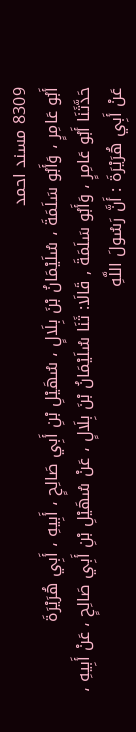8309 مسند احمد
أَبُو عَامِرٍ ، وَأَبُو سَلَمَةَ ، سُلَيْمَانُ بْنَ بِلَالٍ ، سُهَيْلِ بْنِ أَبِي صَالِحٍ ، أَبِيهِ ، أَبِي هُرَيْرَةَ
حَدَّثَنَا أَبُو عَامِرٍ ، وَأَبُو سَلَمَةَ , قَالَا: ثَنَا سُلَيْمَانُ بْنَ بِلَالٍ ، عَنْ سُهَيْلِ بْنِ أَبِي صَالِحٍ ، عَنْ أَبِيهِ ، عَنْ أَبِي هُرَيْرَةَ : أَنَّ رَسُولَ اللَّهِ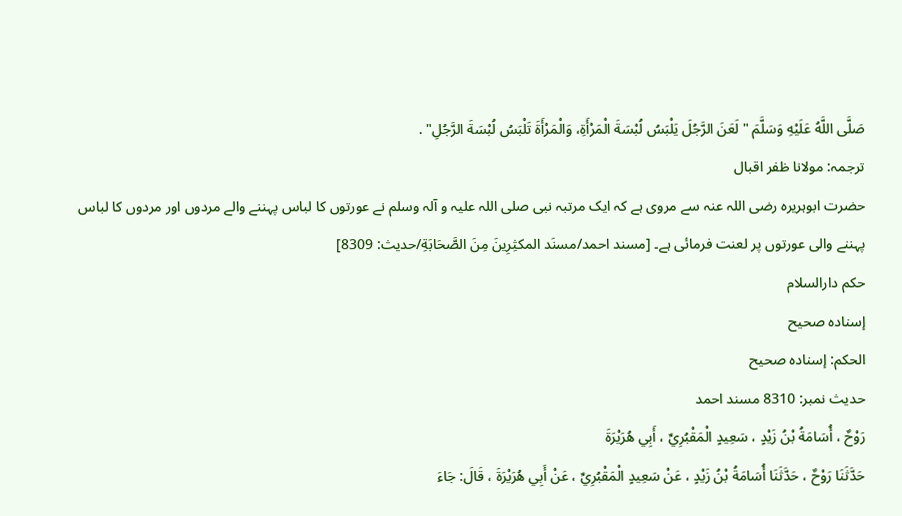صَلَّى اللَّهُ عَلَيْهِ وَسَلَّمَ " لَعَنَ الرَّجُلَ يَلْبَسُ لُبْسَةَ الْمَرْأَةِ، وَالْمَرْأَةَ تَلْبَسُ لُبْسَةَ الرَّجُلِ" .
ترجمہ: مولانا ظفر اقبال
حضرت ابوہریرہ رضی اللہ عنہ سے مروی ہے کہ ایک مرتبہ نبی صلی اللہ علیہ و آلہ وسلم نے عورتوں کا لباس پہننے والے مردوں اور مردوں کا لباس پہننے والی عورتوں پر لعنت فرمائی ہے۔ [مسند احمد/مسنَد المكثِرِینَ مِنَ الصَّحَابَةِ/حدیث: 8309]
حکم دارالسلام
إسناده صحيح
الحكم: إسناده صحيح
حدیث نمبر: 8310 مسند احمد
رَوْحٌ ، أُسَامَةُ بْنُ زَيْدٍ ، سَعِيدٍ الْمَقْبُرِيِّ ، أَبِي هُرَيْرَةَ
حَدَّثَنَا رَوْحٌ ، حَدَّثَنَا أُسَامَةُ بْنُ زَيْدٍ ، عَنْ سَعِيدٍ الْمَقْبُرِيِّ ، عَنْ أَبِي هُرَيْرَةَ ، قَالَ: جَاءَ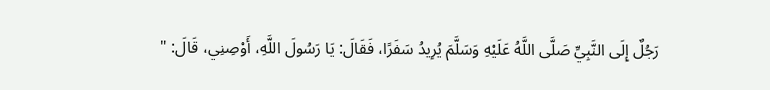رَجُلٌ إِلَى النَّبِيِّ صَلَّى اللَّهُ عَلَيْهِ وَسَلَّمَ يُرِيدُ سَفَرًا، فَقَالَ: يَا رَسُولَ اللَّهِ، أَوْصِنِي، قَالَ: "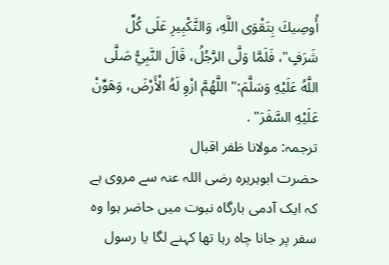أُوصِيكَ بِتَقْوَى اللَّهِ، وَالتَّكْبِيرِ عَلَى كُلِّ شَرَفٍ"، فَلَمَّا وَلَّى الرَّجُلُ، قَالَ النَّبِيُّ صَلَّى اللَّهُ عَلَيْهِ وَسَلَّمَ:" اللَّهُمَّ ازْوِ لَهُ الْأَرْضَ، وَهَوِّنْ عَلَيْهِ السَّفَرَ" .
ترجمہ: مولانا ظفر اقبال
حضرت ابوہریرہ رضی اللہ عنہ سے مروی ہے کہ ایک آدمی بارگاہ نبوت میں حاضر ہوا وہ سفر پر جانا چاہ رہا تھا کہنے لگا یا رسول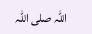اللہ صلی اللہ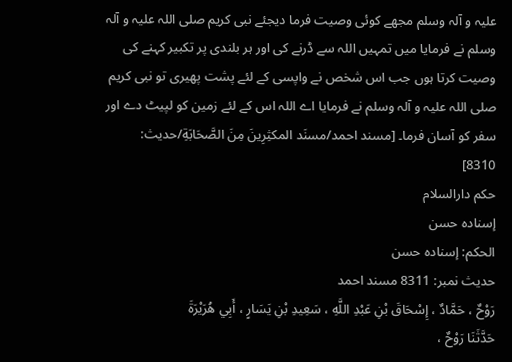علیہ و آلہ وسلم مجھے کوئی وصیت فرما دیجئے نبی کریم صلی اللہ علیہ و آلہ وسلم نے فرمایا میں تمہیں اللہ سے ڈرنے کی اور ہر بلندی پر تکبیر کہنے کی وصیت کرتا ہوں جب اس شخص نے واپسی کے لئے پشت پھیری تو نبی کریم صلی اللہ علیہ و آلہ وسلم نے فرمایا اے اللہ اس کے لئے زمین کو لپیٹ دے اور سفر کو آسان فرما۔ [مسند احمد/مسنَد المكثِرِینَ مِنَ الصَّحَابَةِ/حدیث: 8310]
حکم دارالسلام
إسناده حسن
الحكم: إسناده حسن
حدیث نمبر: 8311 مسند احمد
رَوْحٌ ، حَمَّادٌ ، إِسْحَاقَ بْنِ عَبْدِ اللَّهِ ، سَعِيدِ بْنِ يَسَارٍ ، أَبِي هُرَيْرَةَ
حَدَّثَنَا رَوْحٌ ،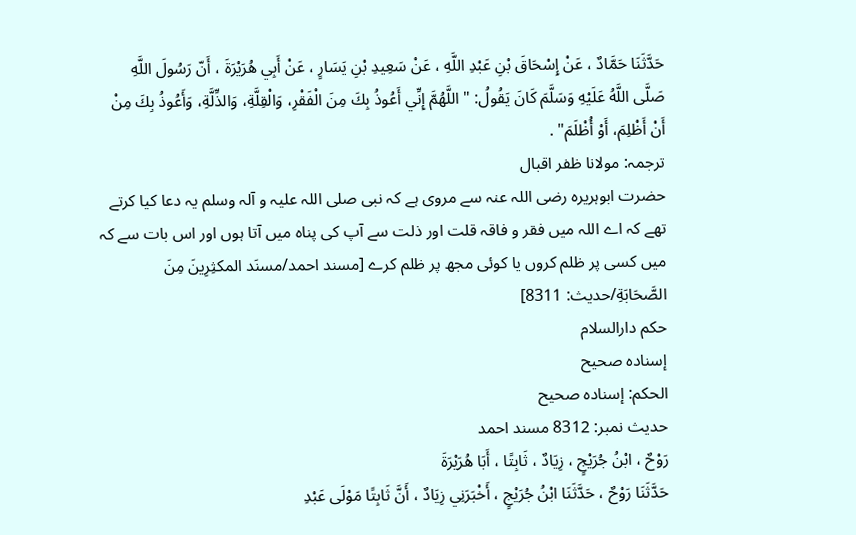حَدَّثَنَا حَمَّادٌ ، عَنْ إِسْحَاقَ بْنِ عَبْدِ اللَّهِ ، عَنْ سَعِيدِ بْنِ يَسَارٍ ، عَنْ أَبِي هُرَيْرَةَ ، أَنّ رَسُولَ اللَّهِ صَلَّى اللَّهُ عَلَيْهِ وَسَلَّمَ كَانَ يَقُولُ: " اللَّهُمَّ إِنِّي أَعُوذُ بِكَ مِنَ الْفَقْرِ، وَالْقِلَّةِ، وَالذِّلَّةِ، وَأَعُوذُ بِكَ مِنْ أَنْ أَظْلِمَ، أَوْ أُظْلَمَ" .
ترجمہ: مولانا ظفر اقبال
حضرت ابوہریرہ رضی اللہ عنہ سے مروی ہے کہ نبی صلی اللہ علیہ و آلہ وسلم یہ دعا کیا کرتے تھے کہ اے اللہ میں فقر و فاقہ قلت اور ذلت سے آپ کی پناہ میں آتا ہوں اور اس بات سے کہ میں کسی پر ظلم کروں یا کوئی مجھ پر ظلم کرے [مسند احمد/مسنَد المكثِرِینَ مِنَ الصَّحَابَةِ/حدیث: 8311]
حکم دارالسلام
إسناده صحيح
الحكم: إسناده صحيح
حدیث نمبر: 8312 مسند احمد
رَوْحٌ ، ابْنُ جُرَيْجٍ ، زِيَادٌ ، ثَابِتًا ، أَبَا هُرَيْرَةَ
حَدَّثَنَا رَوْحٌ ، حَدَّثَنَا ابْنُ جُرَيْجٍ ، أَخْبَرَنِي زِيَادٌ ، أَنَّ ثَابِتًا مَوْلَى عَبْدِ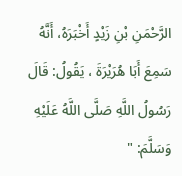الرَّحْمَنِ بْنِ زَيْدٍ أَخْبَرَهُ، أَنَّهُ سَمِعَ أَبَا هُرَيْرَةَ ، يَقُولُ: قَالَ رَسُولُ اللَّهِ صَلَّى اللَّهُ عَلَيْهِ وَسَلَّمَ: "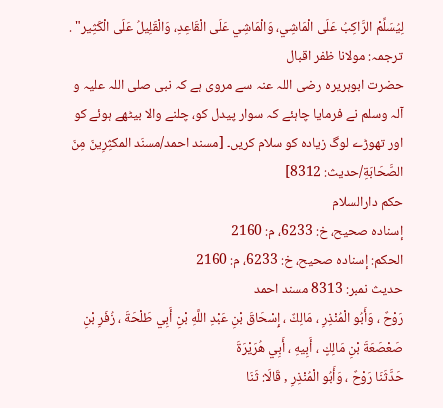لِيُسَلِّمْ الرَّاكِبُ عَلَى الْمَاشِي، وَالْمَاشِي عَلَى الْقَاعِدِ، وَالْقَلِيلُ عَلَى الْكَثِير" .
ترجمہ: مولانا ظفر اقبال
حضرت ابوہریرہ رضی اللہ عنہ سے مروی ہے کہ نبی صلی اللہ علیہ و آلہ وسلم نے فرمایا چاہئے کہ سوار پیدل کو، چلنے والا بیٹھے ہوئے کو اور تھوڑے لوگ زیادہ کو سلام کریں۔ [مسند احمد/مسنَد المكثِرِینَ مِنَ الصَّحَابَةِ/حدیث: 8312]
حکم دارالسلام
إسناده صحيح، خ: 6233، م: 2160
الحكم: إسناده صحيح، خ: 6233، م: 2160
حدیث نمبر: 8313 مسند احمد
رَوْحٌ ، وَأَبُو الْمُنْذِرِ ، مَالِكٌ ، إِسْحَاقَ بْنِ عَبْدِ اللَّهِ بْنِ أَبِي طَلْحَةَ ، زُفَرِ بْنِ صَعْصَعَةَ بْنِ مَالِكٍ ، أَبِيهِ ، أَبِي هُرَيْرَةَ
حَدَّثَنَا رَوْحٌ ، وَأَبُو الْمُنْذِرِ , قَالَا: ثَنَا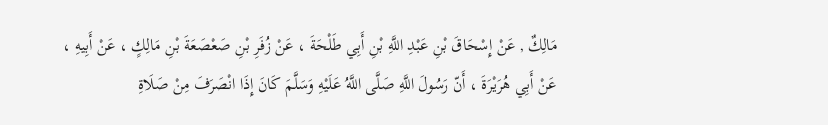مَالِكٌ , عَنْ إِسْحَاقَ بْنِ عَبْدِ اللَّهِ بْنِ أَبِي طَلْحَةَ ، عَنْ زُفَرِ بْنِ صَعْصَعَةَ بْنِ مَالِكٍ ، عَنْ أَبِيهِ ، عَنْ أَبِي هُرَيْرَةَ ، أَنّ رَسُولَ اللَّهِ صَلَّى اللَّهُ عَلَيْهِ وَسَلَّمَ كَانَ إِذَا انْصَرَفَ مِنْ صَلَاةِ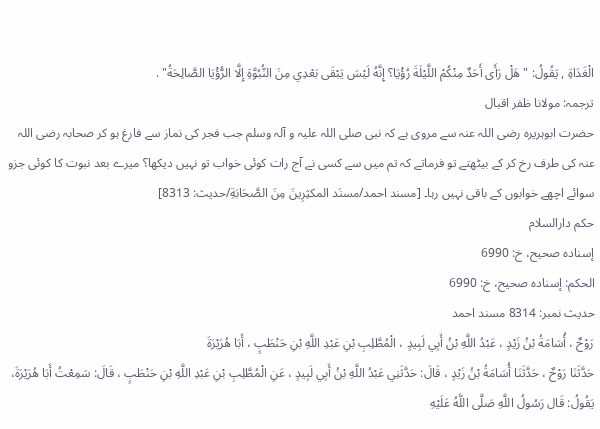الْغَدَاةِ , يَقُولُ: " هَلْ رَأَى أَحَدٌ مِنْكُمْ اللَّيْلَةَ رُؤْيَا؟ إِنَّهُ لَيْسَ يَبْقَى بَعْدِي مِنَ النُّبُوَّةِ إِلَّا الرُّؤْيَا الصَّالِحَةُ" .
ترجمہ: مولانا ظفر اقبال
حضرت ابوہریرہ رضی اللہ عنہ سے مروی ہے کہ نبی صلی اللہ علیہ و آلہ وسلم جب فجر کی نماز سے فارغ ہو کر صحابہ رضی اللہ عنہ کی طرف رخ کر کے بیٹھتے تو فرماتے کہ تم میں سے کسی نے آج رات کوئی خواب تو نہیں دیکھا؟ میرے بعد نبوت کا کوئی جزو سوائے اچھے خوابوں کے باقی نہیں رہا۔ [مسند احمد/مسنَد المكثِرِینَ مِنَ الصَّحَابَةِ/حدیث: 8313]
حکم دارالسلام
إسناده صحيح، خ: 6990
الحكم: إسناده صحيح، خ: 6990
حدیث نمبر: 8314 مسند احمد
رَوْحٌ ، أُسَامَةُ بْنُ زَيْدٍ ، عَبْدُ اللَّهِ بْنُ أَبِي لَبِيدٍ ، الْمُطَّلِبِ بْنِ عَبْدِ اللَّهِ بْنِ حَنْطَبٍ ، أَبَا هُرَيْرَةَ
حَدَّثَنَا رَوْحٌ ، حَدَّثَنَا أُسَامَةُ بْنُ زَيْدٍ ، قَالَ: حَدَّثَنِي عَبْدُ اللَّهِ بْنُ أَبِي لَبِيدٍ ، عَنِ الْمُطَّلِبِ بْنِ عَبْدِ اللَّهِ بْنِ حَنْطَبٍ ، قَالَ: سَمِعْتُ أَبَا هُرَيْرَةَ، يَقُولُ: قَال رَسُولُ اللَّهِ صَلَّى اللَّهُ عَلَيْهِ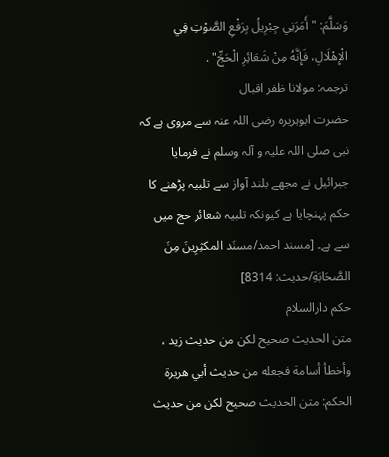وَسَلَّمَ: " أَمَرَنِي جِبْرِيلُ بِرَفْعِ الصَّوْتِ فِي الْإِهْلَالِ، فَإِنَّهُ مِنْ شَعَائِرِ الْحَجِّ" .
ترجمہ: مولانا ظفر اقبال
حضرت ابوہریرہ رضی اللہ عنہ سے مروی ہے کہ نبی صلی اللہ علیہ و آلہ وسلم نے فرمایا جبرائیل نے مجھے بلند آواز سے تلبیہ پڑھنے کا حکم پہنچایا ہے کیونکہ تلبیہ شعائر حج میں سے ہے۔ [مسند احمد/مسنَد المكثِرِینَ مِنَ الصَّحَابَةِ/حدیث: 8314]
حکم دارالسلام
متن الحديث صحيح لكن من حديث زيد ، وأخطأ أسامة فجعله من حديث أبي هريرة
الحكم: متن الحديث صحيح لكن من حديث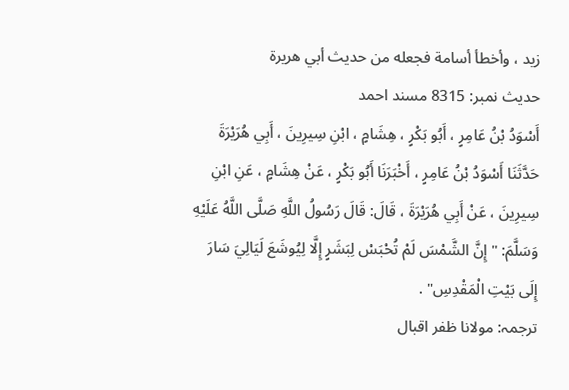زيد ، وأخطأ أسامة فجعله من حديث أبي هريرة
حدیث نمبر: 8315 مسند احمد
أَسْوَدُ بْنُ عَامِرٍ ، أَبُو بَكْرٍ ، هِشَامٍ ، ابْنِ سِيرِينَ ، أَبِي هُرَيْرَةَ
حَدَّثَنَا أَسْوَدُ بْنُ عَامِرٍ ، أَخْبَرَنَا أَبُو بَكْرٍ ، عَنْ هِشَامٍ ، عَنِ ابْنِ سِيرِينَ ، عَنْ أَبِي هُرَيْرَةَ ، قَالَ: قَالَ رَسُولُ اللَّهِ صَلَّى اللَّهُ عَلَيْهِ وَسَلَّمَ: " إِنَّ الشَّمْسَ لَمْ تُحْبَسْ لِبَشَرٍ إِلَّا لِيُوشَعَ لَيَالِيَ سَارَ إِلَى بَيْتِ الْمَقْدِسِ" .
ترجمہ: مولانا ظفر اقبال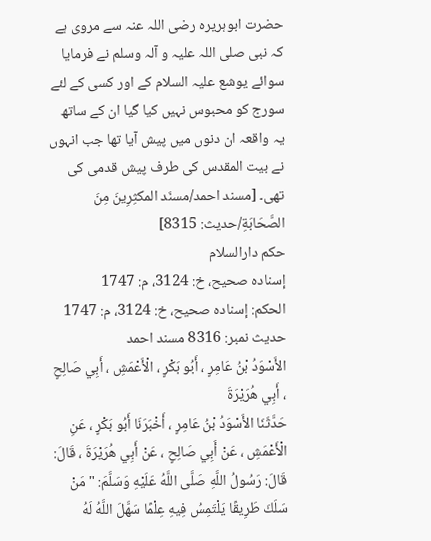حضرت ابوہریرہ رضی اللہ عنہ سے مروی ہے کہ نبی صلی اللہ علیہ و آلہ وسلم نے فرمایا سوائے یوشع علیہ السلام کے اور کسی کے لئے سورج کو محبوس نہیں کیا گیا ان کے ساتھ یہ واقعہ ان دنوں میں پیش آیا تھا جب انہوں نے بیت المقدس کی طرف پیش قدمی کی تھی۔ [مسند احمد/مسنَد المكثِرِینَ مِنَ الصَّحَابَةِ/حدیث: 8315]
حکم دارالسلام
إسناده صحيح، خ: 3124، م: 1747
الحكم: إسناده صحيح، خ: 3124، م: 1747
حدیث نمبر: 8316 مسند احمد
الأَسْوَدُ بْنُ عَامِرٍ ، أَبُو بَكْرٍ ، الْأَعْمَشِ ، أَبِي صَالِحٍ ، أَبِي هُرَيْرَةَ
حَدَّثَنَا الأَسْوَدُ بْنُ عَامِرٍ ، أَخْبَرَنَا أَبُو بَكْرٍ ، عَنِ الْأَعْمَشِ ، عَنْ أَبِي صَالِحٍ ، عَنْ أَبِي هُرَيْرَةَ ، قَالَ: قَالَ: رَسُولُ اللَّهِ صَلَّى اللَّهُ عَلَيْهِ وَسَلَّمَ: " مَنْ سَلَكَ طَرِيقًا يَلْتَمِسُ فِيهِ عِلْمًا سَهَّلَ اللَّهُ لَهُ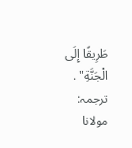طَرِيقًا إِلَى الْجَنَّةِ" .
ترجمہ: مولانا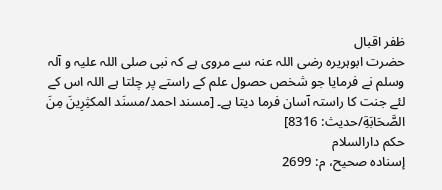ظفر اقبال
حضرت ابوہریرہ رضی اللہ عنہ سے مروی ہے کہ نبی صلی اللہ علیہ و آلہ وسلم نے فرمایا جو شخص حصول علم کے راستے پر چلتا ہے اللہ اس کے لئے جنت کا راستہ آسان فرما دیتا ہے۔ [مسند احمد/مسنَد المكثِرِینَ مِنَ الصَّحَابَةِ/حدیث: 8316]
حکم دارالسلام
إسناده صحيح، م: 2699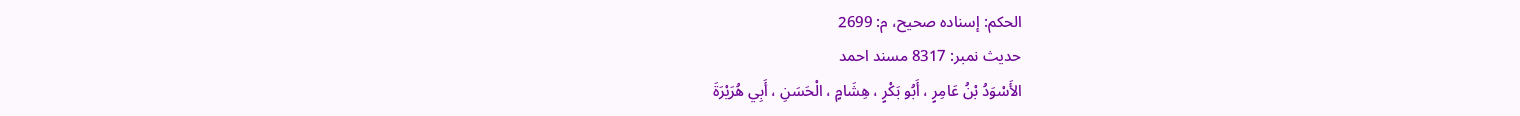الحكم: إسناده صحيح، م: 2699
حدیث نمبر: 8317 مسند احمد
الأَسْوَدُ بْنُ عَامِرٍ ، أَبُو بَكْرٍ ، هِشَامٍ ، الْحَسَنِ ، أَبِي هُرَيْرَةَ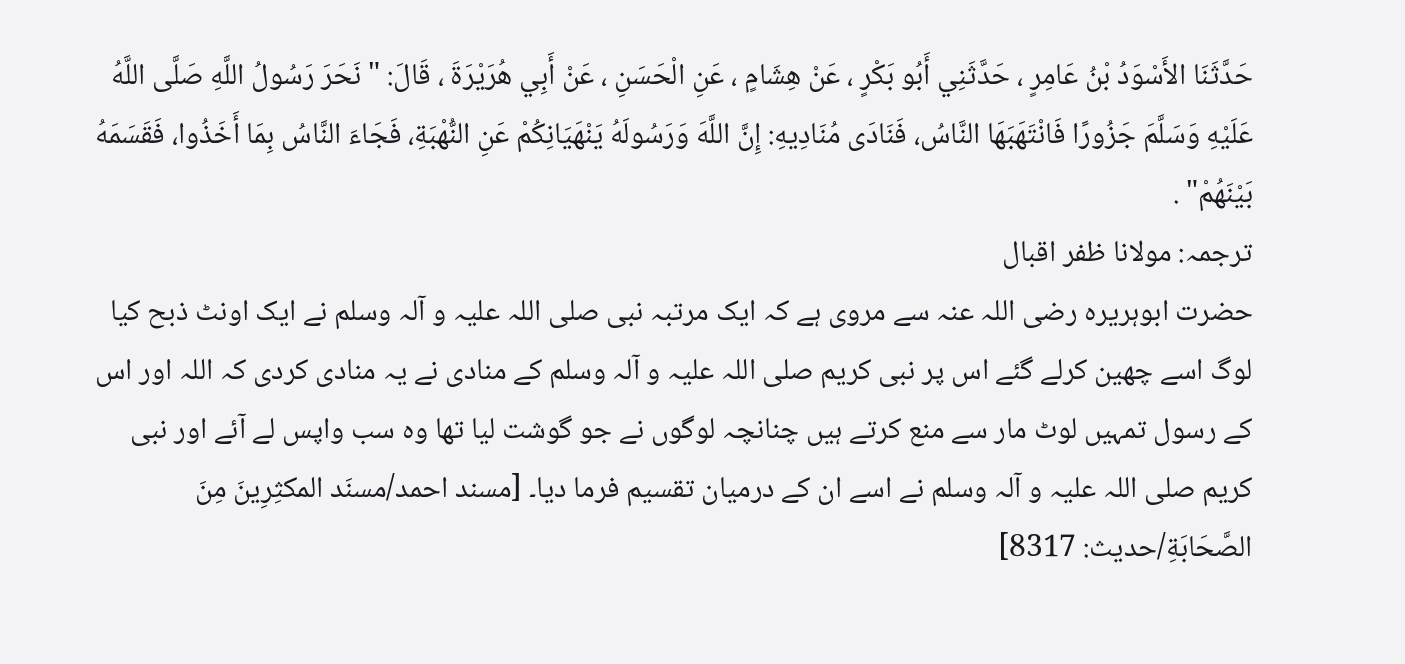حَدَّثَنَا الأَسْوَدُ بْنُ عَامِرٍ ، حَدَّثَنِي أَبُو بَكْرٍ ، عَنْ هِشَامٍ ، عَنِ الْحَسَنِ ، عَنْ أَبِي هُرَيْرَةَ ، قَالَ: " نَحَرَ رَسُولُ اللَّهِ صَلَّى اللَّهُ عَلَيْهِ وَسَلَّمَ جَزُورًا فَانْتَهَبَهَا النَّاسُ، فَنَادَى مُنَادِيهِ: إِنَّ اللَّهَ وَرَسُولَهُ يَنْهَيَانِكُمْ عَنِ النُّهْبَةِ، فَجَاءَ النَّاسُ بِمَا أَخَذُوا، فَقَسَمَهُ بَيْنَهُمْ" .
ترجمہ: مولانا ظفر اقبال
حضرت ابوہریرہ رضی اللہ عنہ سے مروی ہے کہ ایک مرتبہ نبی صلی اللہ علیہ و آلہ وسلم نے ایک اونٹ ذبح کیا لوگ اسے چھین کرلے گئے اس پر نبی کریم صلی اللہ علیہ و آلہ وسلم کے منادی نے یہ منادی کردی کہ اللہ اور اس کے رسول تمہیں لوٹ مار سے منع کرتے ہیں چنانچہ لوگوں نے جو گوشت لیا تھا وہ سب واپس لے آئے اور نبی کریم صلی اللہ علیہ و آلہ وسلم نے اسے ان کے درمیان تقسیم فرما دیا۔ [مسند احمد/مسنَد المكثِرِینَ مِنَ الصَّحَابَةِ/حدیث: 8317]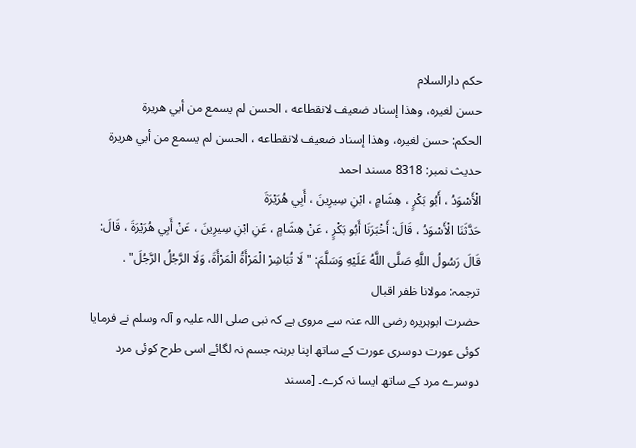حکم دارالسلام
حسن لغيره، وهذا إسناد ضعيف لانقطاعه ، الحسن لم يسمع من أبي هريرة
الحكم: حسن لغيره، وهذا إسناد ضعيف لانقطاعه ، الحسن لم يسمع من أبي هريرة
حدیث نمبر: 8318 مسند احمد
الْأَسْوَدُ ، أَبُو بَكْرٍ ، هِشَامٍ ، ابْنِ سِيرِينَ ، أَبِي هُرَيْرَةَ
حَدَّثَنَا الْأَسْوَدُ ، قَالَ: أَخْبَرَنَا أَبُو بَكْرٍ ، عَنْ هِشَامٍ ، عَنِ ابْنِ سِيرِينَ ، عَنْ أَبِي هُرَيْرَةَ ، قَالَ: قَالَ رَسُولُ اللَّهِ صَلَّى اللَّهُ عَلَيْهِ وَسَلَّمَ: " لَا تُبَاشِرْ الْمَرْأَةُ الْمَرْأَةَ، وَلَا الرَّجُلُ الرَّجُلَ" .
ترجمہ: مولانا ظفر اقبال
حضرت ابوہریرہ رضی اللہ عنہ سے مروی ہے کہ نبی صلی اللہ علیہ و آلہ وسلم نے فرمایا کوئی عورت دوسری عورت کے ساتھ اپنا برہنہ جسم نہ لگائے اسی طرح کوئی مرد دوسرے مرد کے ساتھ ایسا نہ کرے۔ [مسند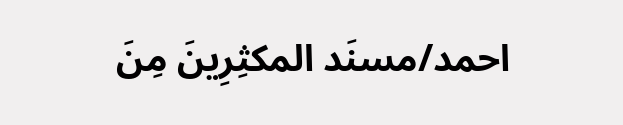احمد/مسنَد المكثِرِینَ مِنَ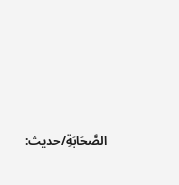الصَّحَابَةِ/حدیث: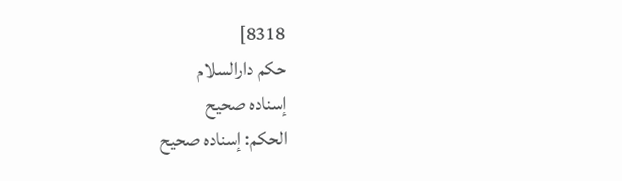8318]
حکم دارالسلام
إسناده صحيح
الحكم: إسناده صحيح